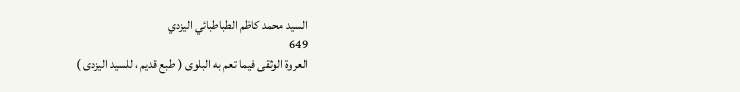السيد محمد كاظم الطباطبائي اليزدي
649
العروة الوثقى فيما تعم به البلوى ( طبع قديم ، للسيد اليزدى )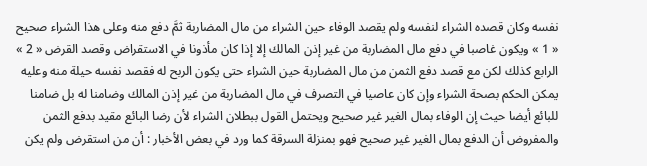نفسه وكان قصده الشراء لنفسه ولم يقصد الوفاء حين الشراء من مال المضاربة ثمَّ دفع منه وعلى هذا الشراء صحيح « 1 » ويكون غاصبا في دفع مال المضاربة من غير إذن المالك إلا إذا كان مأذونا في الاستقراض وقصد القرض « 2 » الرابع كذلك لكن مع قصد دفع الثمن من مال المضاربة حين الشراء حتى يكون الربح له فقصد نفسه حيلة منه وعليه يمكن الحكم بصحة الشراء وإن كان عاصيا في التصرف في مال المضاربة من غير إذن المالك وضامنا له بل ضامنا للبائع أيضا حيث إن الوفاء بمال الغير غير صحيح ويحتمل القول ببطلان الشراء لأن رضا البائع مقيد بدفع الثمن والمفروض أن الدفع بمال الغير غير صحيح فهو بمنزلة السرقة كما ورد في بعض الأخبار : أن من استقرض ولم يكن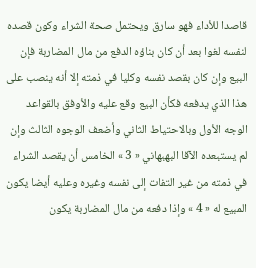قاصدا للأداء فهو سارق ويحتمل صحة الشراء وكون قصده لنفسه لغوا بعد أن كان بناؤه الدفع من مال المضاربة فإن البيع وإن كان بقصد نفسه وكليا في ذمته إلا أنه ينصب على هذا الذي يدفعه فكأن البيع وقع عليه والأوفق بالقواعد الوجه الأول وبالاحتياط الثاني وأضعف الوجوه الثالث وإن لم يستبعده الآقا البهبهاني « 3 » الخامس أن يقصد الشراء في ذمته من غير التفات إلى نفسه وغيره وعليه أيضا يكون المبيع له « 4 » وإذا دفعه من مال المضاربة يكون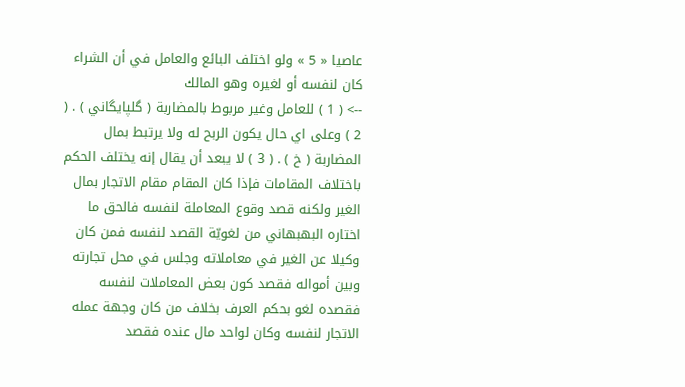عاصيا « 5 » ولو اختلف البائع والعامل في أن الشراء كان لنفسه أو لغيره وهو المالك
--> ( 1 ) للعامل وغير مربوط بالمضاربة ( گلپايگاني ) . ( 2 ) وعلى اي حال يكون الربح له ولا يرتبط بمال المضاربة ( خ ) . ( 3 ) لا يبعد أن يقال إنه يختلف الحكم باختلاف المقامات فإذا كان المقام مقام الاتجار بمال الغير ولكنه قصد وقوع المعاملة لنفسه فالحق ما اختاره البهبهاني من لغويّة القصد لنفسه فمن كان وكيلا عن الغير في معاملاته وجلس في محل تجارته وبين أمواله فقصد كون بعض المعاملات لنفسه فقصده لغو بحكم العرف بخلاف من كان وجهة عمله الاتجار لنفسه وكان لواحد مال عنده فقصد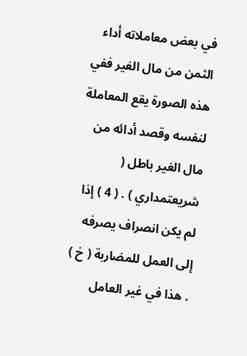في بعض معاملاته أداء الثمن من مال الغير ففي هذه الصورة يقع المعاملة لنفسه وقصد أدائه من مال الغير باطل ( شريعتمداري ) . ( 4 ) إذا لم يكن انصراف يصرفه إلى العمل للمضاربة ( خ ) . هذا في غير العامل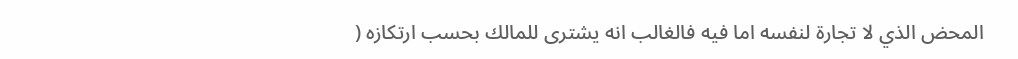المحض الذي لا تجارة لنفسه اما فيه فالغالب انه يشترى للمالك بحسب ارتكازه (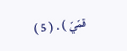قمّيّ ) . ( 5 )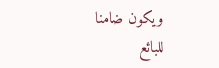ويكون ضامنا للبائع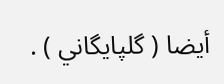أيضا ( گلپايگاني ) .